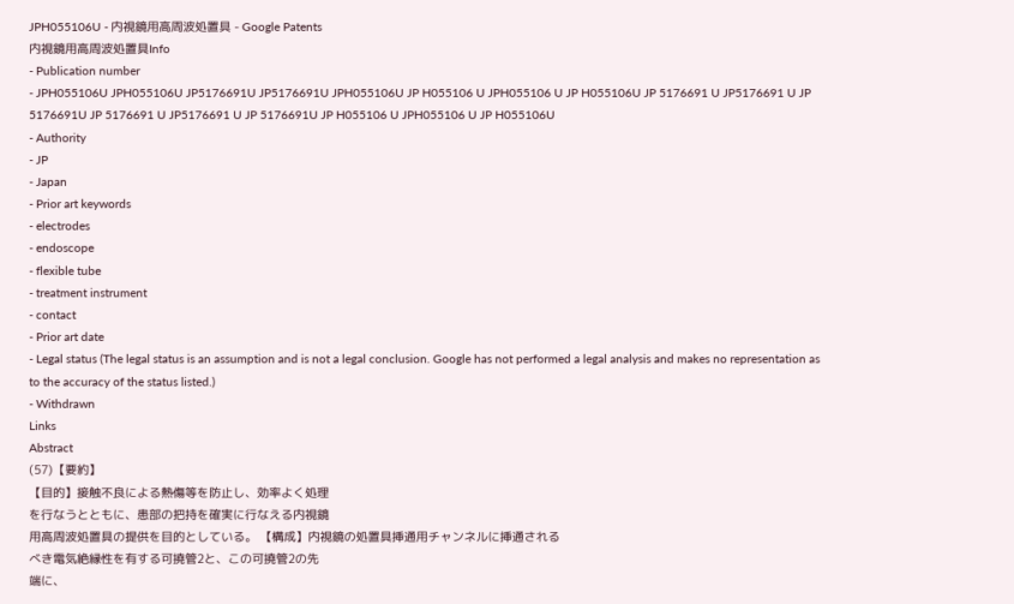JPH055106U - 内視鏡用高周波処置具 - Google Patents
内視鏡用高周波処置具Info
- Publication number
- JPH055106U JPH055106U JP5176691U JP5176691U JPH055106U JP H055106 U JPH055106 U JP H055106U JP 5176691 U JP5176691 U JP 5176691U JP 5176691 U JP5176691 U JP 5176691U JP H055106 U JPH055106 U JP H055106U
- Authority
- JP
- Japan
- Prior art keywords
- electrodes
- endoscope
- flexible tube
- treatment instrument
- contact
- Prior art date
- Legal status (The legal status is an assumption and is not a legal conclusion. Google has not performed a legal analysis and makes no representation as to the accuracy of the status listed.)
- Withdrawn
Links
Abstract
(57)【要約】
【目的】接触不良による熱傷等を防止し、効率よく処理
を行なうとともに、患部の把持を確実に行なえる内視鏡
用高周波処置具の提供を目的としている。 【構成】内視鏡の処置具挿通用チャンネルに挿通される
べき電気絶縁性を有する可撓管2と、この可撓管2の先
端に、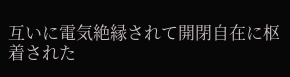互いに電気絶縁されて開閉自在に枢着された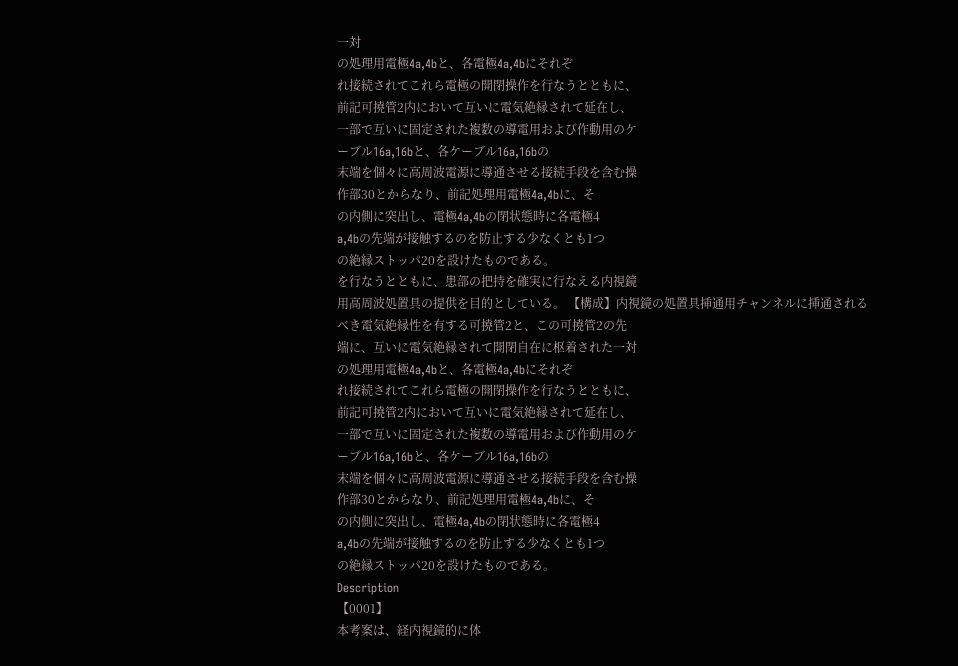一対
の処理用電極4a,4bと、各電極4a,4bにそれぞ
れ接続されてこれら電極の開閉操作を行なうとともに、
前記可撓管2内において互いに電気絶縁されて延在し、
一部で互いに固定された複数の導電用および作動用のケ
ーブル16a,16bと、各ケーブル16a,16bの
末端を個々に高周波電源に導通させる接続手段を含む操
作部30とからなり、前記処理用電極4a,4bに、そ
の内側に突出し、電極4a,4bの閉状態時に各電極4
a,4bの先端が接触するのを防止する少なくとも1つ
の絶縁ストッパ20を設けたものである。
を行なうとともに、患部の把持を確実に行なえる内視鏡
用高周波処置具の提供を目的としている。 【構成】内視鏡の処置具挿通用チャンネルに挿通される
べき電気絶縁性を有する可撓管2と、この可撓管2の先
端に、互いに電気絶縁されて開閉自在に枢着された一対
の処理用電極4a,4bと、各電極4a,4bにそれぞ
れ接続されてこれら電極の開閉操作を行なうとともに、
前記可撓管2内において互いに電気絶縁されて延在し、
一部で互いに固定された複数の導電用および作動用のケ
ーブル16a,16bと、各ケーブル16a,16bの
末端を個々に高周波電源に導通させる接続手段を含む操
作部30とからなり、前記処理用電極4a,4bに、そ
の内側に突出し、電極4a,4bの閉状態時に各電極4
a,4bの先端が接触するのを防止する少なくとも1つ
の絶縁ストッパ20を設けたものである。
Description
【0001】
本考案は、経内視鏡的に体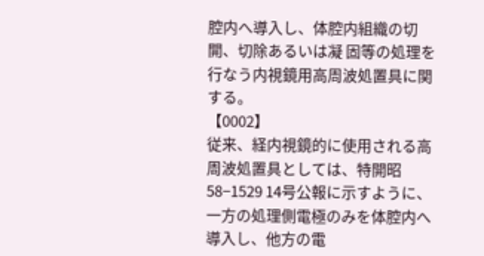腔内へ導入し、体腔内組織の切開、切除あるいは凝 固等の処理を行なう内視鏡用高周波処置具に関する。
【0002】
従来、経内視鏡的に使用される高周波処置具としては、特開昭58−1529 14号公報に示すように、一方の処理側電極のみを体腔内へ導入し、他方の電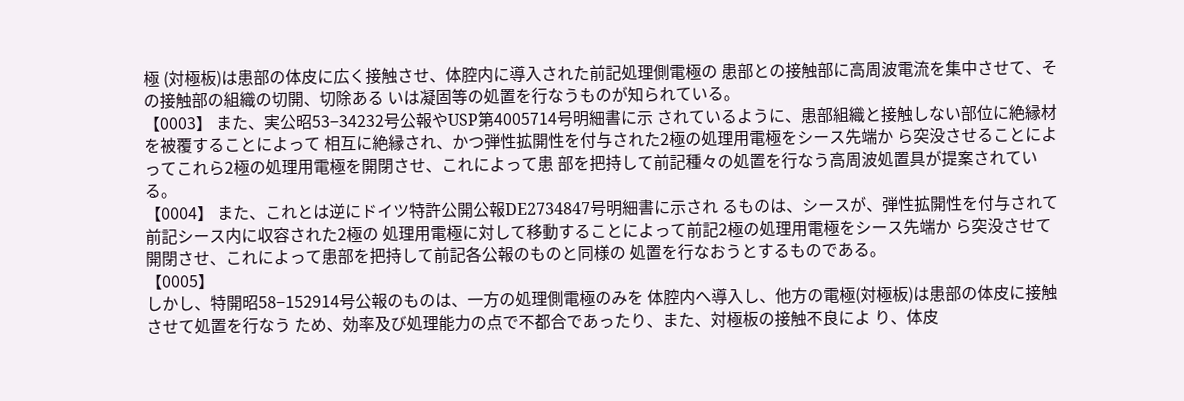極 (対極板)は患部の体皮に広く接触させ、体腔内に導入された前記処理側電極の 患部との接触部に高周波電流を集中させて、その接触部の組織の切開、切除ある いは凝固等の処置を行なうものが知られている。
【0003】 また、実公昭53−34232号公報やUSP第4005714号明細書に示 されているように、患部組織と接触しない部位に絶縁材を被覆することによって 相互に絶縁され、かつ弾性拡開性を付与された2極の処理用電極をシース先端か ら突没させることによってこれら2極の処理用電極を開閉させ、これによって患 部を把持して前記種々の処置を行なう高周波処置具が提案されている。
【0004】 また、これとは逆にドイツ特許公開公報DE2734847号明細書に示され るものは、シースが、弾性拡開性を付与されて前記シース内に収容された2極の 処理用電極に対して移動することによって前記2極の処理用電極をシース先端か ら突没させて開閉させ、これによって患部を把持して前記各公報のものと同様の 処置を行なおうとするものである。
【0005】
しかし、特開昭58−152914号公報のものは、一方の処理側電極のみを 体腔内へ導入し、他方の電極(対極板)は患部の体皮に接触させて処置を行なう ため、効率及び処理能力の点で不都合であったり、また、対極板の接触不良によ り、体皮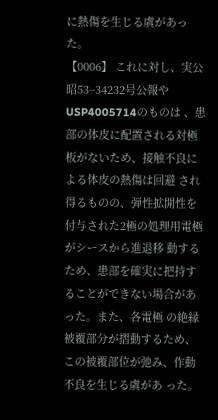に熱傷を生じる虞があった。
【0006】 これに対し、実公昭53−34232号公報やUSP4005714のものは 、患部の体皮に配置される対極板がないため、接触不良による体皮の熱傷は回避 され得るものの、弾性拡開性を付与された2極の処理用電極がシースから進退移 動するため、患部を確実に把持することができない場合があった。また、各電極 の絶縁被覆部分が摺動するため、この被覆部位が弛み、作動不良を生じる虞があ った。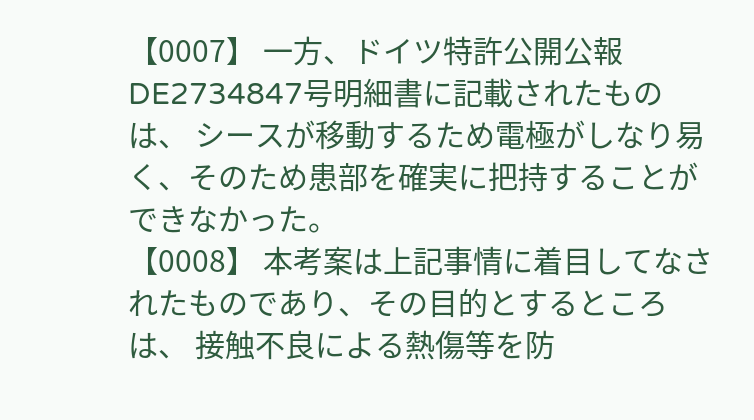【0007】 一方、ドイツ特許公開公報DE2734847号明細書に記載されたものは、 シースが移動するため電極がしなり易く、そのため患部を確実に把持することが できなかった。
【0008】 本考案は上記事情に着目してなされたものであり、その目的とするところは、 接触不良による熱傷等を防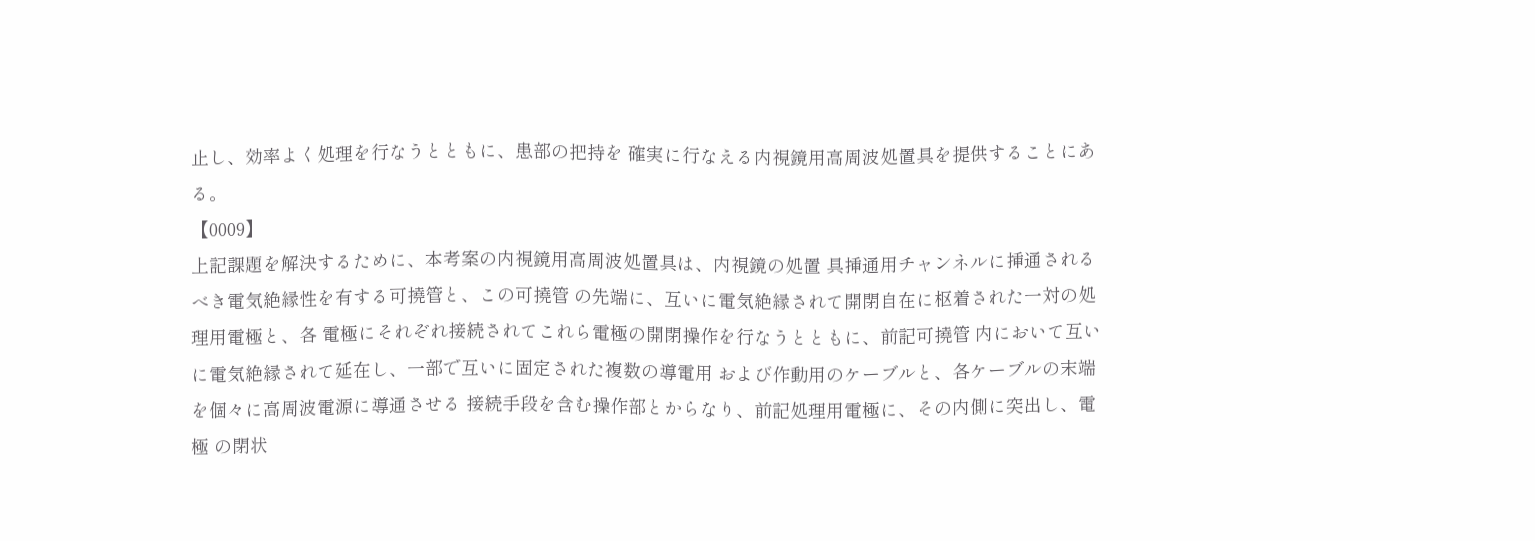止し、効率よく処理を行なうとともに、患部の把持を 確実に行なえる内視鏡用高周波処置具を提供することにある。
【0009】
上記課題を解決するために、本考案の内視鏡用高周波処置具は、内視鏡の処置 具挿通用チャンネルに挿通されるべき電気絶縁性を有する可撓管と、この可撓管 の先端に、互いに電気絶縁されて開閉自在に枢着された一対の処理用電極と、各 電極にそれぞれ接続されてこれら電極の開閉操作を行なうとともに、前記可撓管 内において互いに電気絶縁されて延在し、一部で互いに固定された複数の導電用 および作動用のケーブルと、各ケーブルの末端を個々に高周波電源に導通させる 接続手段を含む操作部とからなり、前記処理用電極に、その内側に突出し、電極 の閉状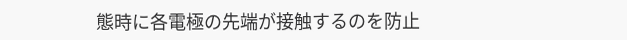態時に各電極の先端が接触するのを防止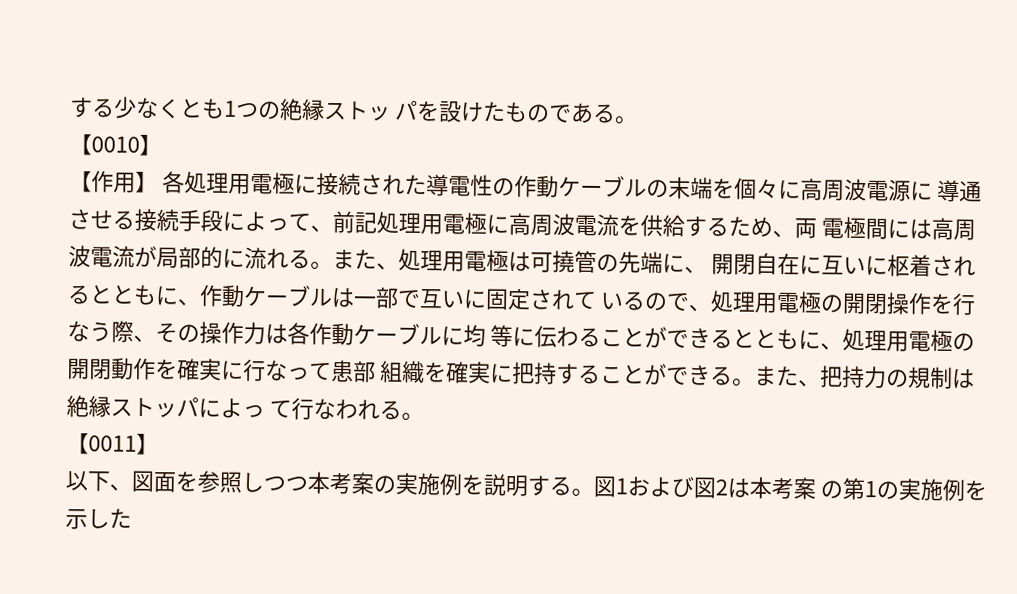する少なくとも1つの絶縁ストッ パを設けたものである。
【0010】
【作用】 各処理用電極に接続された導電性の作動ケーブルの末端を個々に高周波電源に 導通させる接続手段によって、前記処理用電極に高周波電流を供給するため、両 電極間には高周波電流が局部的に流れる。また、処理用電極は可撓管の先端に、 開閉自在に互いに枢着されるとともに、作動ケーブルは一部で互いに固定されて いるので、処理用電極の開閉操作を行なう際、その操作力は各作動ケーブルに均 等に伝わることができるとともに、処理用電極の開閉動作を確実に行なって患部 組織を確実に把持することができる。また、把持力の規制は絶縁ストッパによっ て行なわれる。
【0011】
以下、図面を参照しつつ本考案の実施例を説明する。図1および図2は本考案 の第1の実施例を示した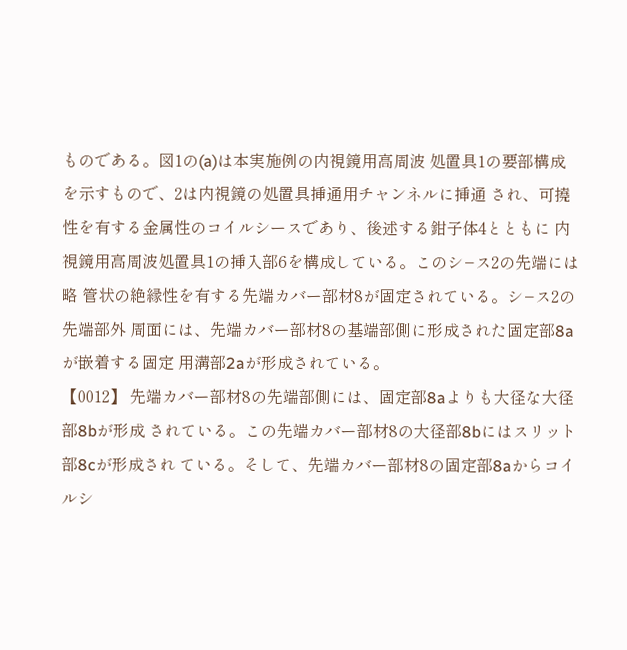ものである。図1の(a)は本実施例の内視鏡用高周波 処置具1の要部構成を示すもので、2は内視鏡の処置具挿通用チャンネルに挿通 され、可撓性を有する金属性のコイルシースであり、後述する鉗子体4とともに 内視鏡用高周波処置具1の挿入部6を構成している。このシ−ス2の先端には略 管状の絶縁性を有する先端カバー部材8が固定されている。シ−ス2の先端部外 周面には、先端カバー部材8の基端部側に形成された固定部8aが嵌着する固定 用溝部2aが形成されている。
【0012】 先端カバー部材8の先端部側には、固定部8aよりも大径な大径部8bが形成 されている。この先端カバー部材8の大径部8bにはスリット部8cが形成され ている。そして、先端カバー部材8の固定部8aからコイルシ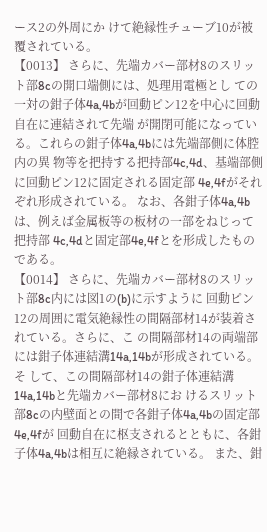ース2の外周にか けて絶縁性チューブ10が被覆されている。
【0013】 さらに、先端カバー部材8のスリット部8cの開口端側には、処理用電極とし ての一対の鉗子体4a,4bが回動ピン12を中心に回動自在に連結されて先端 が開閉可能になっている。これらの鉗子体4a,4bには先端部側に体腔内の異 物等を把持する把持部4c,4d、基端部側に回動ピン12に固定される固定部 4e,4fがそれぞれ形成されている。 なお、各鉗子体4a,4bは、例えば金属板等の板材の一部をねじって把持部 4c,4dと固定部4e,4fとを形成したものである。
【0014】 さらに、先端カバー部材8のスリット部8c内には図1の(b)に示すように 回動ピン12の周囲に電気絶縁性の間隔部材14が装着されている。さらに、こ の間隔部材14の両端部には鉗子体連結溝14a,14bが形成されている。そ して、この間隔部材14の鉗子体連結溝14a,14bと先端カバー部材8にお けるスリット部8cの内壁面との間で各鉗子体4a,4bの固定部4e,4fが 回動自在に枢支されるとともに、各鉗子体4a,4bは相互に絶縁されている。 また、鉗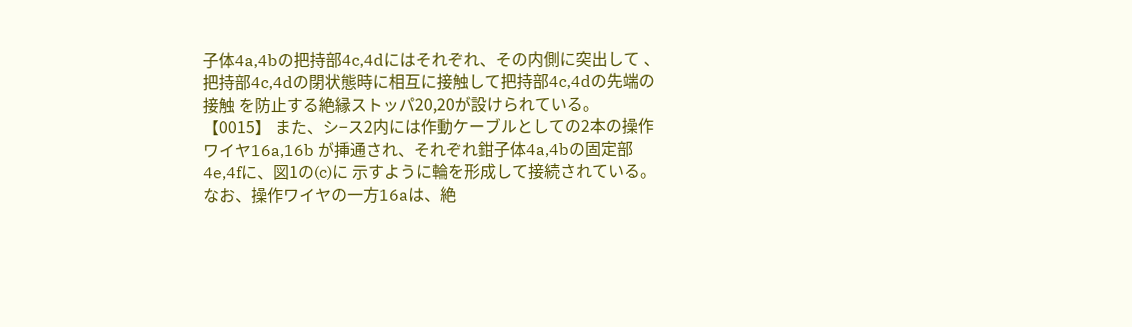子体4a,4bの把持部4c,4dにはそれぞれ、その内側に突出して 、把持部4c,4dの閉状態時に相互に接触して把持部4c,4dの先端の接触 を防止する絶縁ストッパ20,20が設けられている。
【0015】 また、シ−ス2内には作動ケーブルとしての2本の操作ワイヤ16a,16b が挿通され、それぞれ鉗子体4a,4bの固定部4e,4fに、図1の(c)に 示すように輪を形成して接続されている。なお、操作ワイヤの一方16aは、絶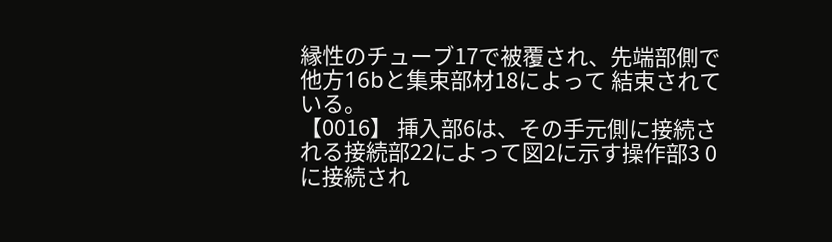縁性のチューブ17で被覆され、先端部側で他方16bと集束部材18によって 結束されている。
【0016】 挿入部6は、その手元側に接続される接続部22によって図2に示す操作部3 0に接続され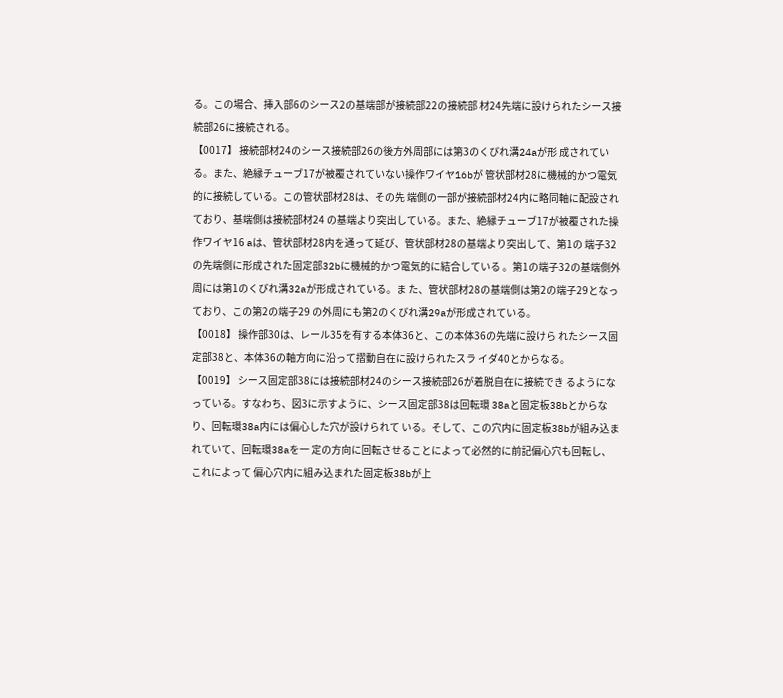る。この場合、挿入部6のシース2の基端部が接続部22の接続部 材24先端に設けられたシース接続部26に接続される。
【0017】 接続部材24のシース接続部26の後方外周部には第3のくびれ溝24aが形 成されている。また、絶縁チューブ17が被覆されていない操作ワイヤ16bが 管状部材28に機械的かつ電気的に接続している。この管状部材28は、その先 端側の一部が接続部材24内に略同軸に配設されており、基端側は接続部材24 の基端より突出している。また、絶縁チューブ17が被覆された操作ワイヤ16 aは、管状部材28内を通って延び、管状部材28の基端より突出して、第1の 端子32の先端側に形成された固定部32bに機械的かつ電気的に結合している 。第1の端子32の基端側外周には第1のくびれ溝32aが形成されている。ま た、管状部材28の基端側は第2の端子29となっており、この第2の端子29 の外周にも第2のくびれ溝29aが形成されている。
【0018】 操作部30は、レール35を有する本体36と、この本体36の先端に設けら れたシース固定部38と、本体36の軸方向に沿って摺動自在に設けられたスラ イダ40とからなる。
【0019】 シース固定部38には接続部材24のシース接続部26が着脱自在に接続でき るようになっている。すなわち、図3に示すように、シース固定部38は回転環 38aと固定板38bとからなり、回転環38a内には偏心した穴が設けられて いる。そして、この穴内に固定板38bが組み込まれていて、回転環38aを一 定の方向に回転させることによって必然的に前記偏心穴も回転し、これによって 偏心穴内に組み込まれた固定板38bが上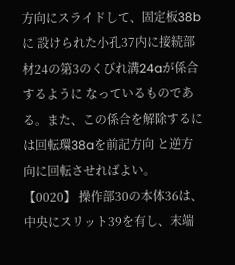方向にスライドして、固定板38bに 設けられた小孔37内に接続部材24の第3のくびれ溝24aが係合するように なっているものである。また、この係合を解除するには回転環38aを前記方向 と逆方向に回転させればよい。
【0020】 操作部30の本体36は、中央にスリット39を有し、末端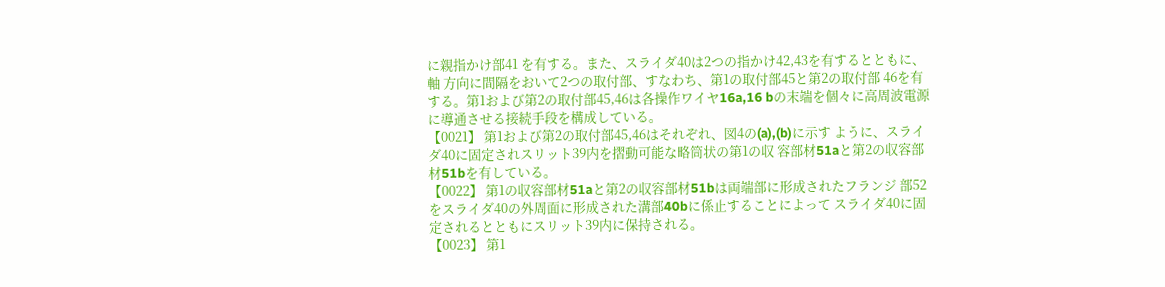に親指かけ部41 を有する。また、スライダ40は2つの指かけ42,43を有するとともに、軸 方向に間隔をおいて2つの取付部、すなわち、第1の取付部45と第2の取付部 46を有する。第1および第2の取付部45,46は各操作ワイヤ16a,16 bの末端を個々に高周波電源に導通させる接続手段を構成している。
【0021】 第1および第2の取付部45,46はそれぞれ、図4の(a),(b)に示す ように、スライダ40に固定されスリット39内を摺動可能な略筒状の第1の収 容部材51aと第2の収容部材51bを有している。
【0022】 第1の収容部材51aと第2の収容部材51bは両端部に形成されたフランジ 部52をスライダ40の外周面に形成された溝部40bに係止することによって スライダ40に固定されるとともにスリット39内に保持される。
【0023】 第1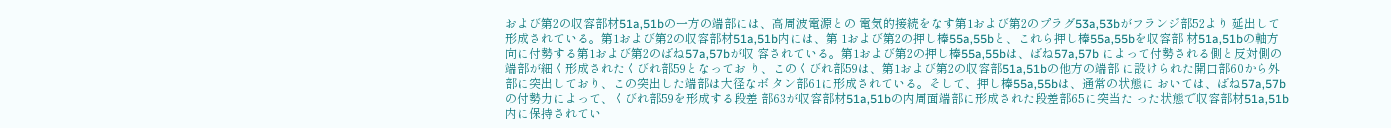および第2の収容部材51a,51bの一方の端部には、高周波電源との 電気的接続をなす第1および第2のプラグ53a,53bがフランジ部52より 延出して形成されている。第1および第2の収容部材51a,51b内には、第 1および第2の押し棒55a,55bと、これら押し棒55a,55bを収容部 材51a,51bの軸方向に付勢する第1および第2のばね57a,57bが収 容されている。第1および第2の押し棒55a,55bは、ばね57a,57b によって付勢される側と反対側の端部が細く形成されたくびれ部59となってお り、このくびれ部59は、第1および第2の収容部51a,51bの他方の端部 に設けられた開口部60から外部に突出しており、この突出した端部は大径なボ タン部61に形成されている。そして、押し棒55a,55bは、通常の状態に おいては、ばね57a,57bの付勢力によって、くびれ部59を形成する段差 部63が収容部材51a,51bの内周面端部に形成された段差部65に突当た った状態で収容部材51a,51b内に保持されてい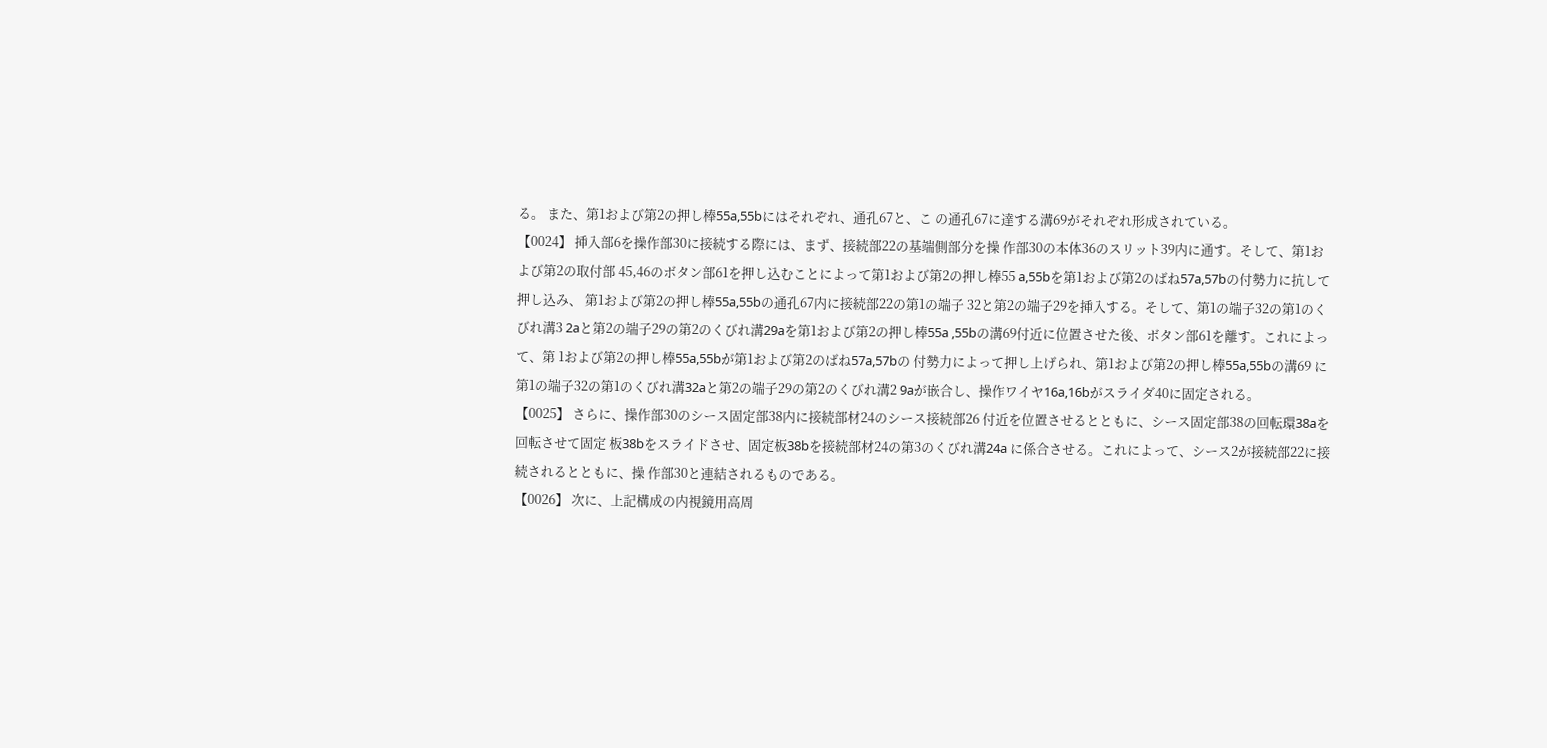る。 また、第1および第2の押し棒55a,55bにはそれぞれ、通孔67と、こ の通孔67に達する溝69がそれぞれ形成されている。
【0024】 挿入部6を操作部30に接続する際には、まず、接続部22の基端側部分を操 作部30の本体36のスリット39内に通す。そして、第1および第2の取付部 45,46のボタン部61を押し込むことによって第1および第2の押し棒55 a,55bを第1および第2のばね57a,57bの付勢力に抗して押し込み、 第1および第2の押し棒55a,55bの通孔67内に接続部22の第1の端子 32と第2の端子29を挿入する。そして、第1の端子32の第1のくびれ溝3 2aと第2の端子29の第2のくびれ溝29aを第1および第2の押し棒55a ,55bの溝69付近に位置させた後、ボタン部61を離す。これによって、第 1および第2の押し棒55a,55bが第1および第2のばね57a,57bの 付勢力によって押し上げられ、第1および第2の押し棒55a,55bの溝69 に第1の端子32の第1のくびれ溝32aと第2の端子29の第2のくびれ溝2 9aが嵌合し、操作ワイヤ16a,16bがスライダ40に固定される。
【0025】 さらに、操作部30のシース固定部38内に接続部材24のシース接続部26 付近を位置させるとともに、シース固定部38の回転環38aを回転させて固定 板38bをスライドさせ、固定板38bを接続部材24の第3のくびれ溝24a に係合させる。これによって、シース2が接続部22に接続されるとともに、操 作部30と連結されるものである。
【0026】 次に、上記構成の内視鏡用高周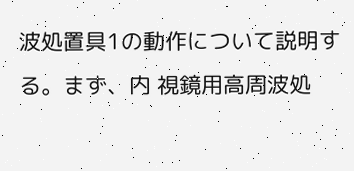波処置具1の動作について説明する。まず、内 視鏡用高周波処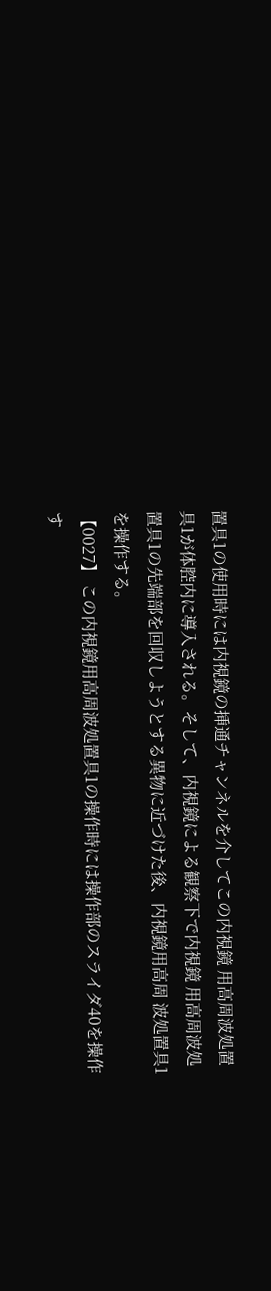置具1の使用時には内視鏡の挿通チャンネルを介してこの内視鏡 用高周波処置具1が体腔内に導入される。そして、内視鏡による観察下で内視鏡 用高周波処置具1の先端部を回収しようとする異物に近づけた後、内視鏡用高周 波処置具1を操作する。
【0027】 この内視鏡用高周波処置具1の操作時には操作部のスライダ40を操作す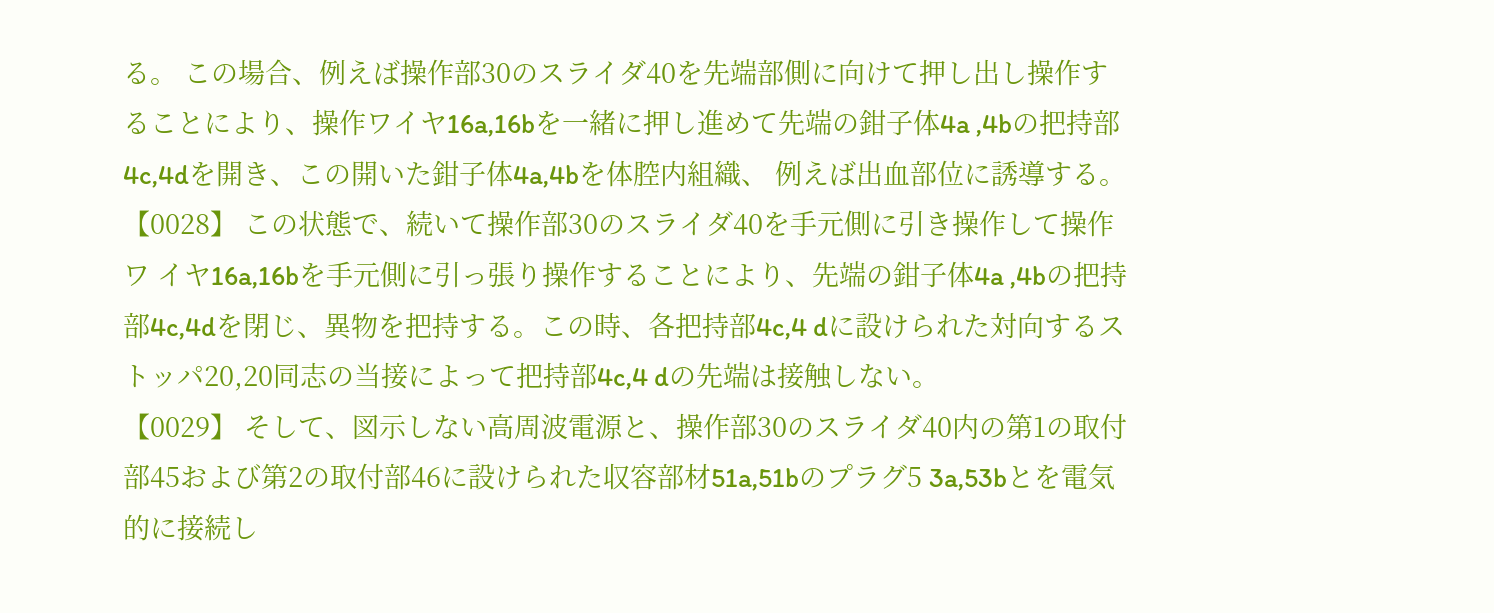る。 この場合、例えば操作部30のスライダ40を先端部側に向けて押し出し操作す ることにより、操作ワイヤ16a,16bを一緒に押し進めて先端の鉗子体4a ,4bの把持部4c,4dを開き、この開いた鉗子体4a,4bを体腔内組織、 例えば出血部位に誘導する。
【0028】 この状態で、続いて操作部30のスライダ40を手元側に引き操作して操作ワ イヤ16a,16bを手元側に引っ張り操作することにより、先端の鉗子体4a ,4bの把持部4c,4dを閉じ、異物を把持する。この時、各把持部4c,4 dに設けられた対向するストッパ20,20同志の当接によって把持部4c,4 dの先端は接触しない。
【0029】 そして、図示しない高周波電源と、操作部30のスライダ40内の第1の取付 部45および第2の取付部46に設けられた収容部材51a,51bのプラグ5 3a,53bとを電気的に接続し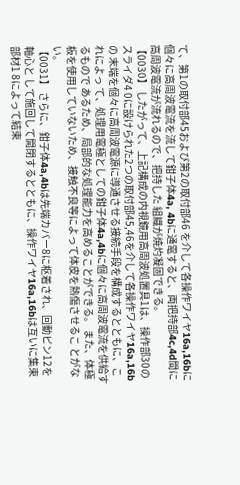て、第1の取付部45および第2の取付部46 を介して各操作ワイヤ16a,16bに個々に高周波電流を流して鉗子体4a, 4bに通電すると、両把持部4c,4d間に高周波電流が流れるので、把持した 組織が焼灼凝固できる。
【0030】 したがって、上記構成の内視鏡用高周波処置具1は、操作部30のスライダ4 0に設けられた2つの取付部45,46を介して各操作ワイヤ16a,16bの 末端を個々に高周波電源に導通させる接続手段を構成するとともに、これによっ て、処理用電極としての鉗子体4a,4bに個々に高周波電流を供給するもので あるため、局部的な処理能力を高めることができる。 また、体極板を使用していないため、接触不良等によって体皮を熱傷させるこ とがない。
【0031】 さらに、鉗子体4a,4bは先端カバー8に枢着され、回動ピン12を軸心と して施回して開閉するとともに、操作ワイヤ16a,16bは互いに集束部材1 8によって結束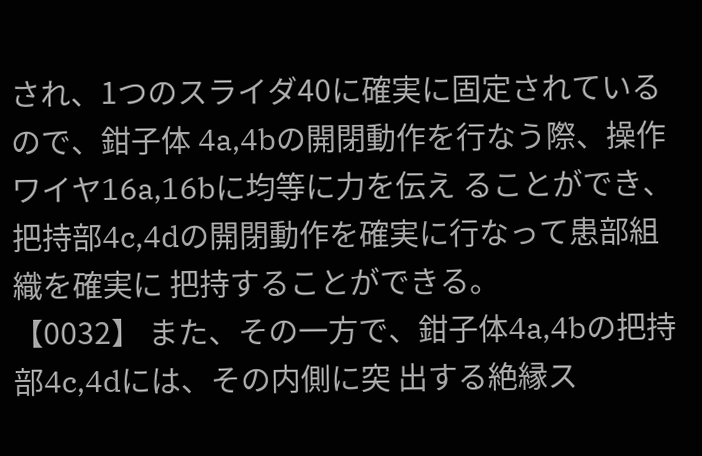され、1つのスライダ40に確実に固定されているので、鉗子体 4a,4bの開閉動作を行なう際、操作ワイヤ16a,16bに均等に力を伝え ることができ、把持部4c,4dの開閉動作を確実に行なって患部組織を確実に 把持することができる。
【0032】 また、その一方で、鉗子体4a,4bの把持部4c,4dには、その内側に突 出する絶縁ス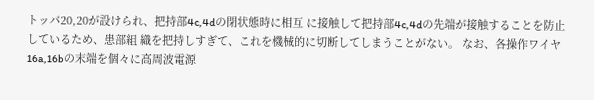トッパ20,20が設けられ、把持部4c,4dの閉状態時に相互 に接触して把持部4c,4dの先端が接触することを防止しているため、患部組 織を把持しすぎて、これを機械的に切断してしまうことがない。 なお、各操作ワイヤ16a,16bの末端を個々に高周波電源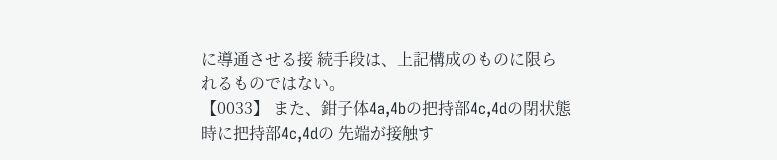に導通させる接 続手段は、上記構成のものに限られるものではない。
【0033】 また、鉗子体4a,4bの把持部4c,4dの閉状態時に把持部4c,4dの 先端が接触す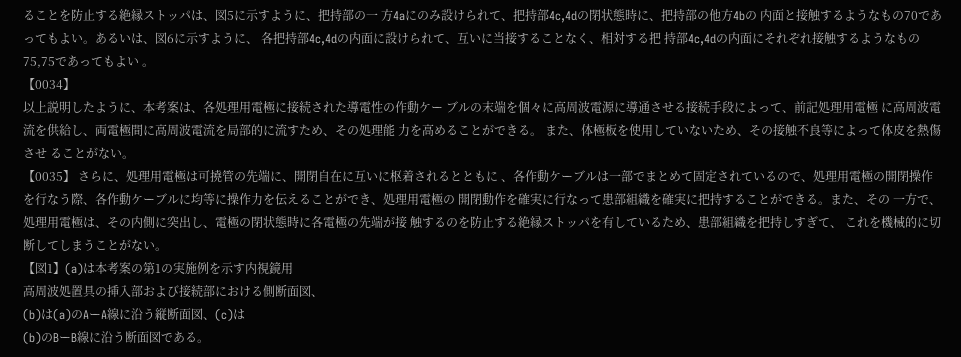ることを防止する絶縁ストッパは、図5に示すように、把持部の一 方4aにのみ設けられて、把持部4c,4dの閉状態時に、把持部の他方4bの 内面と接触するようなもの70であってもよい。あるいは、図6に示すように、 各把持部4c,4dの内面に設けられて、互いに当接することなく、相対する把 持部4c,4dの内面にそれぞれ接触するようなもの75,75であってもよい 。
【0034】
以上説明したように、本考案は、各処理用電極に接続された導電性の作動ケー ブルの末端を個々に高周波電源に導通させる接続手段によって、前記処理用電極 に高周波電流を供給し、両電極間に高周波電流を局部的に流すため、その処理能 力を高めることができる。 また、体極板を使用していないため、その接触不良等によって体皮を熱傷させ ることがない。
【0035】 さらに、処理用電極は可撓管の先端に、開閉自在に互いに枢着されるとともに 、各作動ケーブルは一部でまとめて固定されているので、処理用電極の開閉操作 を行なう際、各作動ケーブルに均等に操作力を伝えることができ、処理用電極の 開閉動作を確実に行なって患部組織を確実に把持することができる。また、その 一方で、処理用電極は、その内側に突出し、電極の閉状態時に各電極の先端が接 触するのを防止する絶縁ストッパを有しているため、患部組織を把持しすぎて、 これを機械的に切断してしまうことがない。
【図1】(a)は本考案の第1の実施例を示す内視鏡用
高周波処置具の挿入部および接続部における側断面図、
(b)は(a)のAーA線に沿う縦断面図、(c)は
(b)のBーB線に沿う断面図である。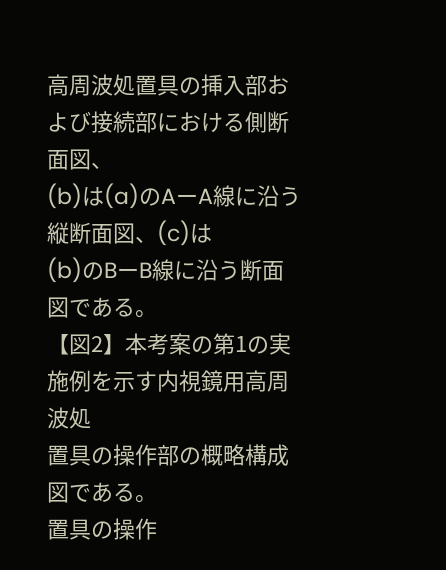高周波処置具の挿入部および接続部における側断面図、
(b)は(a)のAーA線に沿う縦断面図、(c)は
(b)のBーB線に沿う断面図である。
【図2】本考案の第1の実施例を示す内視鏡用高周波処
置具の操作部の概略構成図である。
置具の操作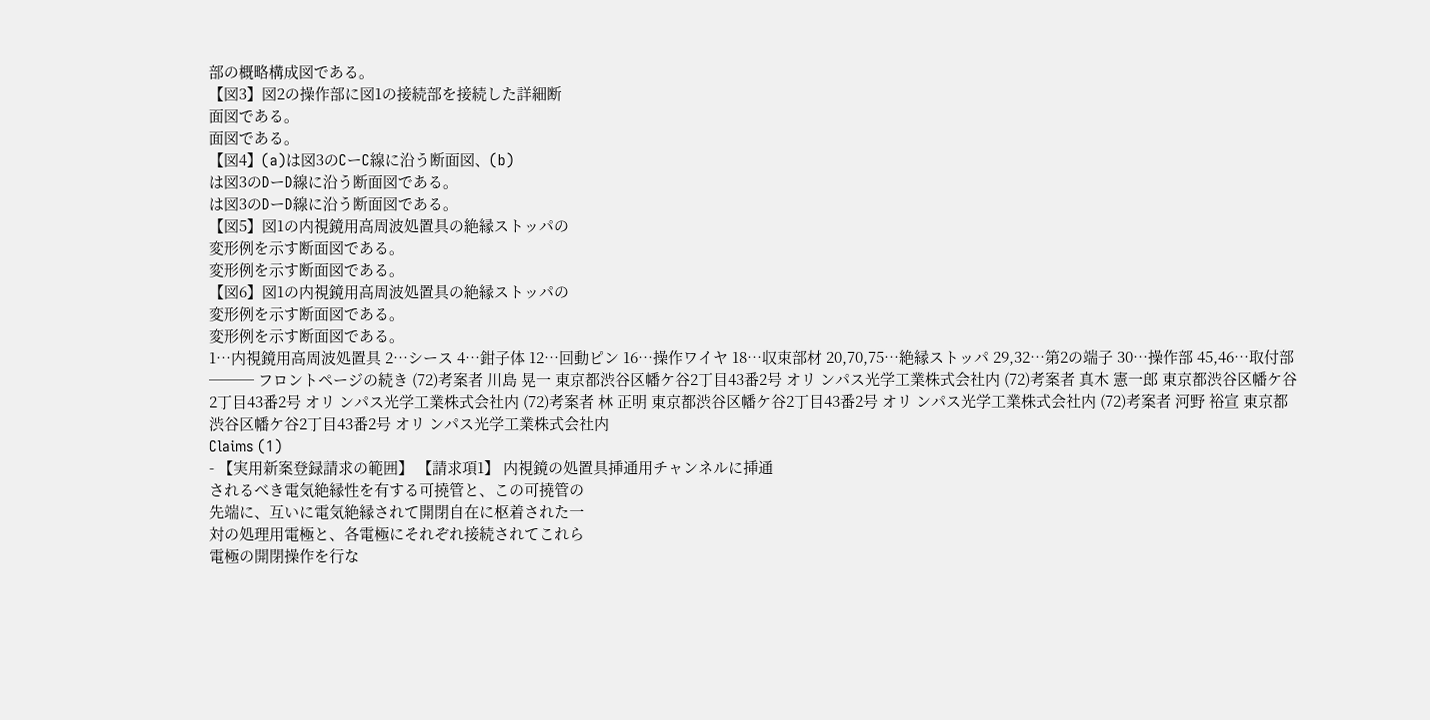部の概略構成図である。
【図3】図2の操作部に図1の接続部を接続した詳細断
面図である。
面図である。
【図4】(a)は図3のCーC線に沿う断面図、(b)
は図3のDーD線に沿う断面図である。
は図3のDーD線に沿う断面図である。
【図5】図1の内視鏡用高周波処置具の絶縁ストッパの
変形例を示す断面図である。
変形例を示す断面図である。
【図6】図1の内視鏡用高周波処置具の絶縁ストッパの
変形例を示す断面図である。
変形例を示す断面図である。
1…内視鏡用高周波処置具 2…シース 4…鉗子体 12…回動ピン 16…操作ワイヤ 18…収束部材 20,70,75…絶縁ストッパ 29,32…第2の端子 30…操作部 45,46…取付部
─── フロントページの続き (72)考案者 川島 晃一 東京都渋谷区幡ケ谷2丁目43番2号 オリ ンパス光学工業株式会社内 (72)考案者 真木 憲一郎 東京都渋谷区幡ケ谷2丁目43番2号 オリ ンパス光学工業株式会社内 (72)考案者 林 正明 東京都渋谷区幡ケ谷2丁目43番2号 オリ ンパス光学工業株式会社内 (72)考案者 河野 裕宣 東京都渋谷区幡ケ谷2丁目43番2号 オリ ンパス光学工業株式会社内
Claims (1)
- 【実用新案登録請求の範囲】 【請求項1】 内視鏡の処置具挿通用チャンネルに挿通
されるべき電気絶縁性を有する可撓管と、この可撓管の
先端に、互いに電気絶縁されて開閉自在に枢着された一
対の処理用電極と、各電極にそれぞれ接続されてこれら
電極の開閉操作を行な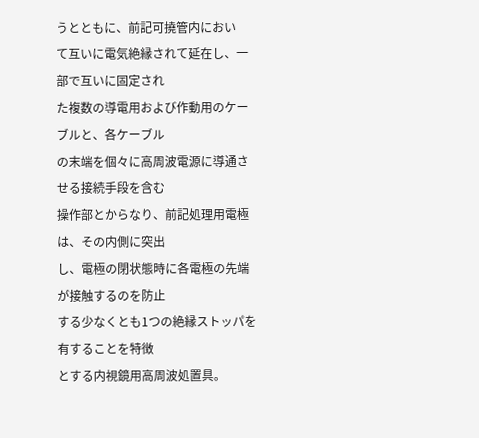うとともに、前記可撓管内におい
て互いに電気絶縁されて延在し、一部で互いに固定され
た複数の導電用および作動用のケーブルと、各ケーブル
の末端を個々に高周波電源に導通させる接続手段を含む
操作部とからなり、前記処理用電極は、その内側に突出
し、電極の閉状態時に各電極の先端が接触するのを防止
する少なくとも1つの絶縁ストッパを有することを特徴
とする内視鏡用高周波処置具。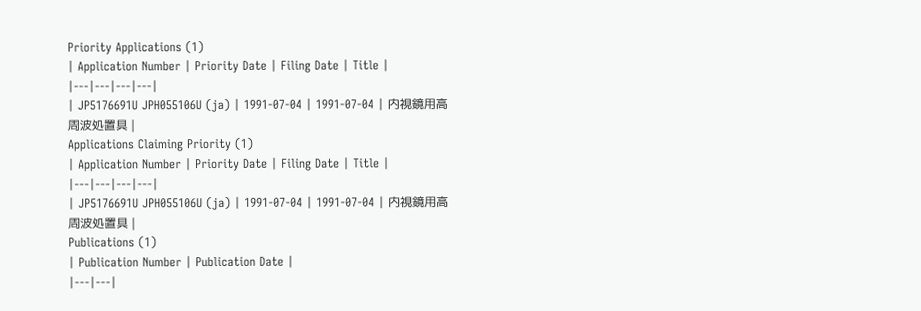Priority Applications (1)
| Application Number | Priority Date | Filing Date | Title |
|---|---|---|---|
| JP5176691U JPH055106U (ja) | 1991-07-04 | 1991-07-04 | 内視鏡用高周波処置具 |
Applications Claiming Priority (1)
| Application Number | Priority Date | Filing Date | Title |
|---|---|---|---|
| JP5176691U JPH055106U (ja) | 1991-07-04 | 1991-07-04 | 内視鏡用高周波処置具 |
Publications (1)
| Publication Number | Publication Date |
|---|---|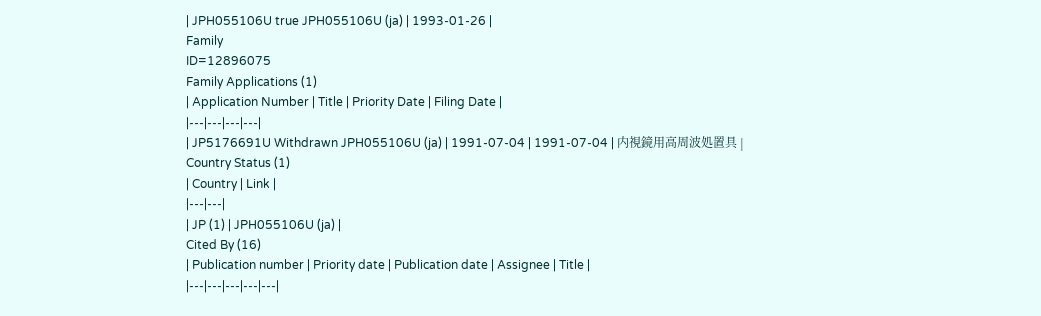| JPH055106U true JPH055106U (ja) | 1993-01-26 |
Family
ID=12896075
Family Applications (1)
| Application Number | Title | Priority Date | Filing Date |
|---|---|---|---|
| JP5176691U Withdrawn JPH055106U (ja) | 1991-07-04 | 1991-07-04 | 内視鏡用高周波処置具 |
Country Status (1)
| Country | Link |
|---|---|
| JP (1) | JPH055106U (ja) |
Cited By (16)
| Publication number | Priority date | Publication date | Assignee | Title |
|---|---|---|---|---|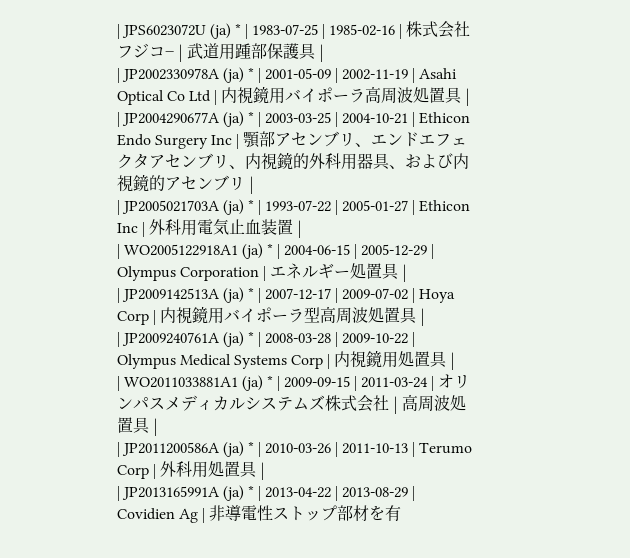| JPS6023072U (ja) * | 1983-07-25 | 1985-02-16 | 株式会社 フジコ− | 武道用踵部保護具 |
| JP2002330978A (ja) * | 2001-05-09 | 2002-11-19 | Asahi Optical Co Ltd | 内視鏡用バイポーラ高周波処置具 |
| JP2004290677A (ja) * | 2003-03-25 | 2004-10-21 | Ethicon Endo Surgery Inc | 顎部アセンブリ、エンドエフェクタアセンブリ、内視鏡的外科用器具、および内視鏡的アセンブリ |
| JP2005021703A (ja) * | 1993-07-22 | 2005-01-27 | Ethicon Inc | 外科用電気止血装置 |
| WO2005122918A1 (ja) * | 2004-06-15 | 2005-12-29 | Olympus Corporation | エネルギー処置具 |
| JP2009142513A (ja) * | 2007-12-17 | 2009-07-02 | Hoya Corp | 内視鏡用バイポーラ型高周波処置具 |
| JP2009240761A (ja) * | 2008-03-28 | 2009-10-22 | Olympus Medical Systems Corp | 内視鏡用処置具 |
| WO2011033881A1 (ja) * | 2009-09-15 | 2011-03-24 | オリンパスメディカルシステムズ株式会社 | 高周波処置具 |
| JP2011200586A (ja) * | 2010-03-26 | 2011-10-13 | Terumo Corp | 外科用処置具 |
| JP2013165991A (ja) * | 2013-04-22 | 2013-08-29 | Covidien Ag | 非導電性ストップ部材を有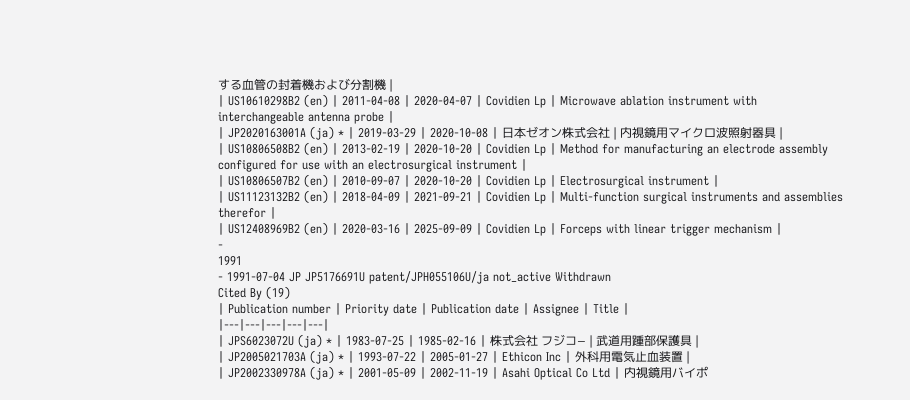する血管の封着機および分割機 |
| US10610298B2 (en) | 2011-04-08 | 2020-04-07 | Covidien Lp | Microwave ablation instrument with interchangeable antenna probe |
| JP2020163001A (ja) * | 2019-03-29 | 2020-10-08 | 日本ゼオン株式会社 | 内視鏡用マイクロ波照射器具 |
| US10806508B2 (en) | 2013-02-19 | 2020-10-20 | Covidien Lp | Method for manufacturing an electrode assembly configured for use with an electrosurgical instrument |
| US10806507B2 (en) | 2010-09-07 | 2020-10-20 | Covidien Lp | Electrosurgical instrument |
| US11123132B2 (en) | 2018-04-09 | 2021-09-21 | Covidien Lp | Multi-function surgical instruments and assemblies therefor |
| US12408969B2 (en) | 2020-03-16 | 2025-09-09 | Covidien Lp | Forceps with linear trigger mechanism |
-
1991
- 1991-07-04 JP JP5176691U patent/JPH055106U/ja not_active Withdrawn
Cited By (19)
| Publication number | Priority date | Publication date | Assignee | Title |
|---|---|---|---|---|
| JPS6023072U (ja) * | 1983-07-25 | 1985-02-16 | 株式会社 フジコ− | 武道用踵部保護具 |
| JP2005021703A (ja) * | 1993-07-22 | 2005-01-27 | Ethicon Inc | 外科用電気止血装置 |
| JP2002330978A (ja) * | 2001-05-09 | 2002-11-19 | Asahi Optical Co Ltd | 内視鏡用バイポ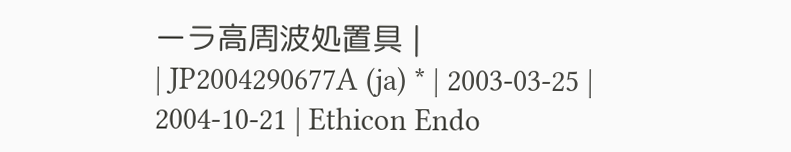ーラ高周波処置具 |
| JP2004290677A (ja) * | 2003-03-25 | 2004-10-21 | Ethicon Endo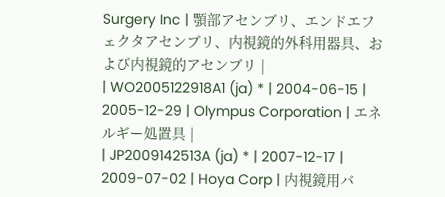Surgery Inc | 顎部アセンブリ、エンドエフェクタアセンブリ、内視鏡的外科用器具、および内視鏡的アセンブリ |
| WO2005122918A1 (ja) * | 2004-06-15 | 2005-12-29 | Olympus Corporation | エネルギー処置具 |
| JP2009142513A (ja) * | 2007-12-17 | 2009-07-02 | Hoya Corp | 内視鏡用バ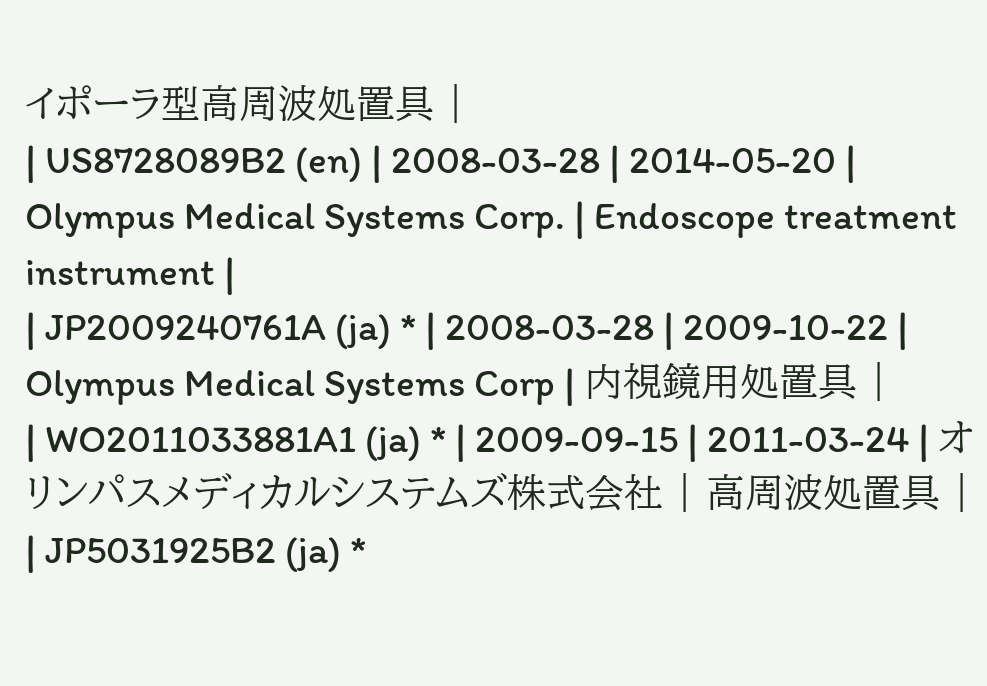イポーラ型高周波処置具 |
| US8728089B2 (en) | 2008-03-28 | 2014-05-20 | Olympus Medical Systems Corp. | Endoscope treatment instrument |
| JP2009240761A (ja) * | 2008-03-28 | 2009-10-22 | Olympus Medical Systems Corp | 内視鏡用処置具 |
| WO2011033881A1 (ja) * | 2009-09-15 | 2011-03-24 | オリンパスメディカルシステムズ株式会社 | 高周波処置具 |
| JP5031925B2 (ja) *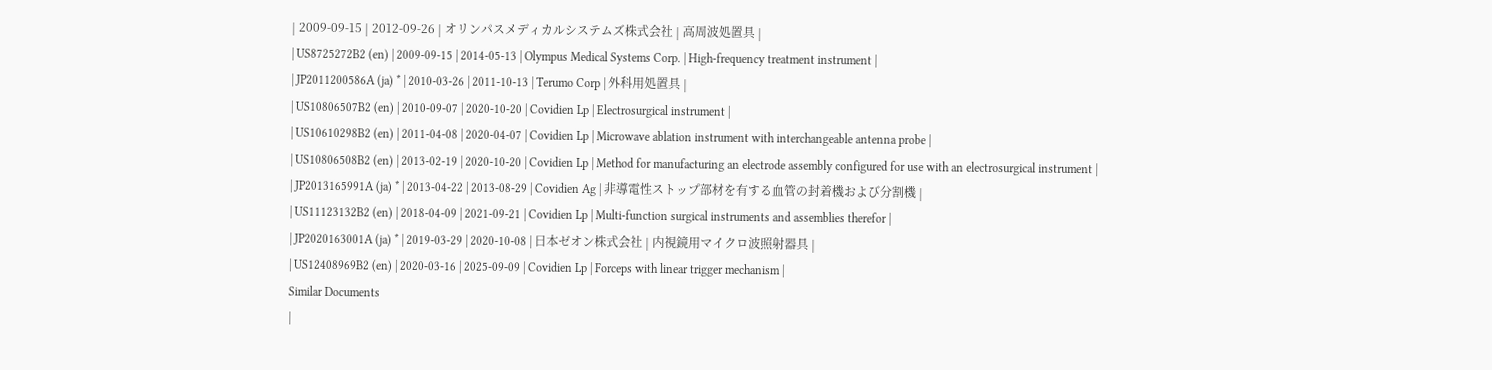| 2009-09-15 | 2012-09-26 | オリンパスメディカルシステムズ株式会社 | 高周波処置具 |
| US8725272B2 (en) | 2009-09-15 | 2014-05-13 | Olympus Medical Systems Corp. | High-frequency treatment instrument |
| JP2011200586A (ja) * | 2010-03-26 | 2011-10-13 | Terumo Corp | 外科用処置具 |
| US10806507B2 (en) | 2010-09-07 | 2020-10-20 | Covidien Lp | Electrosurgical instrument |
| US10610298B2 (en) | 2011-04-08 | 2020-04-07 | Covidien Lp | Microwave ablation instrument with interchangeable antenna probe |
| US10806508B2 (en) | 2013-02-19 | 2020-10-20 | Covidien Lp | Method for manufacturing an electrode assembly configured for use with an electrosurgical instrument |
| JP2013165991A (ja) * | 2013-04-22 | 2013-08-29 | Covidien Ag | 非導電性ストップ部材を有する血管の封着機および分割機 |
| US11123132B2 (en) | 2018-04-09 | 2021-09-21 | Covidien Lp | Multi-function surgical instruments and assemblies therefor |
| JP2020163001A (ja) * | 2019-03-29 | 2020-10-08 | 日本ゼオン株式会社 | 内視鏡用マイクロ波照射器具 |
| US12408969B2 (en) | 2020-03-16 | 2025-09-09 | Covidien Lp | Forceps with linear trigger mechanism |
Similar Documents
|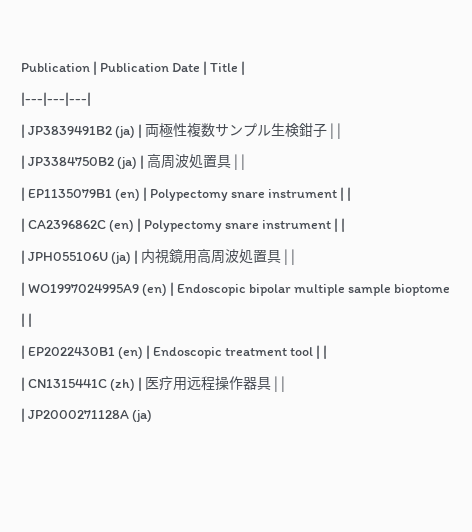Publication | Publication Date | Title |
|---|---|---|
| JP3839491B2 (ja) | 両極性複数サンプル生検鉗子 | |
| JP3384750B2 (ja) | 高周波処置具 | |
| EP1135079B1 (en) | Polypectomy snare instrument | |
| CA2396862C (en) | Polypectomy snare instrument | |
| JPH055106U (ja) | 内視鏡用高周波処置具 | |
| WO1997024995A9 (en) | Endoscopic bipolar multiple sample bioptome | |
| EP2022430B1 (en) | Endoscopic treatment tool | |
| CN1315441C (zh) | 医疗用远程操作器具 | |
| JP2000271128A (ja)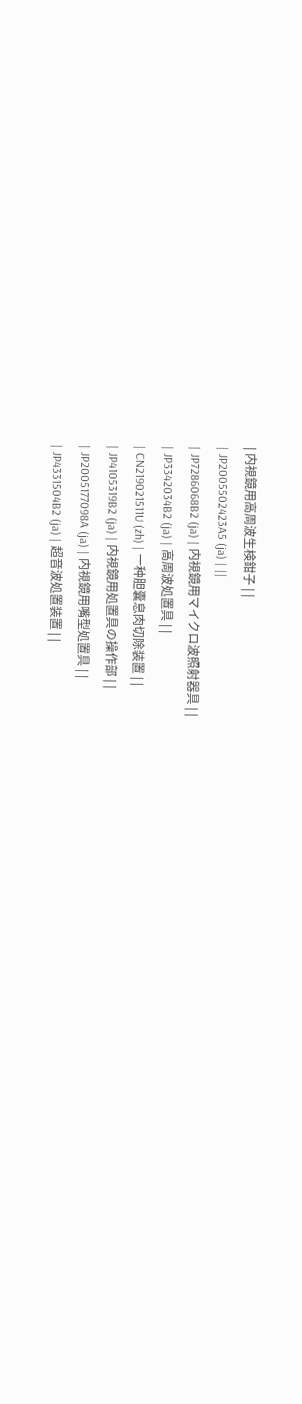| 内視鏡用高周波生検鉗子 | |
| JP2005502423A5 (ja) | ||
| JP7286068B2 (ja) | 内視鏡用マイクロ波照射器具 | |
| JP3342034B2 (ja) | 高周波処置具 | |
| CN219021511U (zh) | 一种胆囊息肉切除装置 | |
| JP4105319B2 (ja) | 内視鏡用処置具の操作部 | |
| JP2005177098A (ja) | 内視鏡用嘴型処置具 | |
| JP4331504B2 (ja) | 超音波処置装置 | |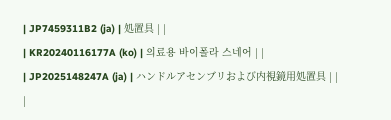| JP7459311B2 (ja) | 処置具 | |
| KR20240116177A (ko) | 의료용 바이폴라 스네어 | |
| JP2025148247A (ja) | ハンドルアセンブリおよび内視鏡用処置具 | |
|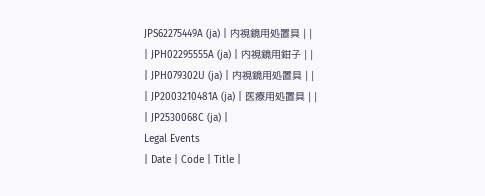JPS62275449A (ja) | 内視鏡用処置具 | |
| JPH02295555A (ja) | 内視鏡用鉗子 | |
| JPH079302U (ja) | 内視鏡用処置具 | |
| JP2003210481A (ja) | 医療用処置具 | |
| JP2530068C (ja) |
Legal Events
| Date | Code | Title |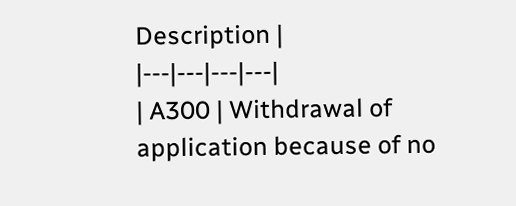Description |
|---|---|---|---|
| A300 | Withdrawal of application because of no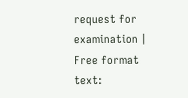request for examination |
Free format text: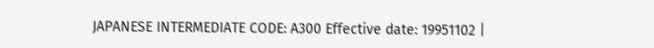JAPANESE INTERMEDIATE CODE: A300 Effective date: 19951102 |